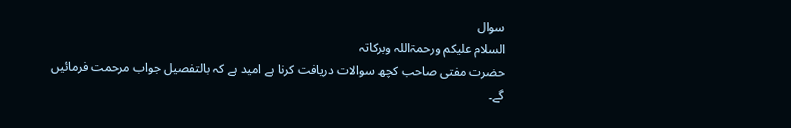سوال
السلام علیکم ورحمۃاللہ وبرکاتہ
حضرت مفتی صاحب کچھ سوالات دریافت کرنا ہے امید ہے کہ بالتفصیل جواب مرحمت فرمائیں گے۔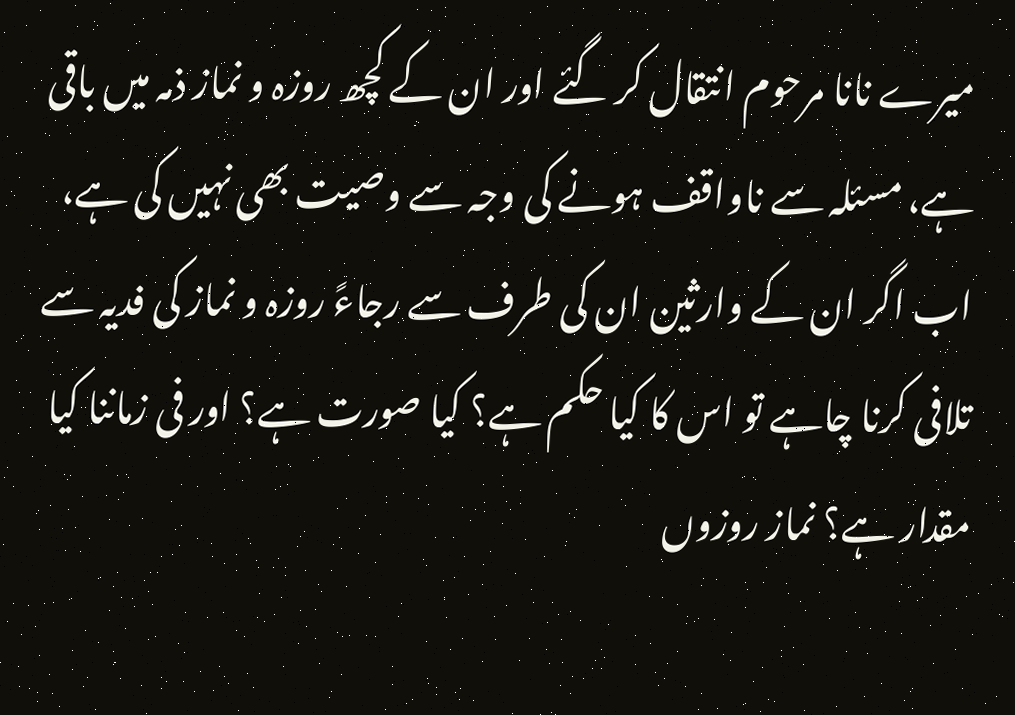میرے نانا مرحوم انتقال کر گئے اور ان کے کچھ روزہ و نماز ذمہ میں باقی ہے، مسئلہ سے ناواقف ہونے کی وجہ سے وصیت بھی نہیں کی ہے، اب اگر ان کے وارثین ان کی طرف سے رجاءً روزہ و نماز کی فدیہ سے تلافی کرنا چاہے تو اس کا کیا حکم ہے؟ کیا صورت ہے؟ اور فی زماننا کیا مقدار ہے؟ نماز روزوں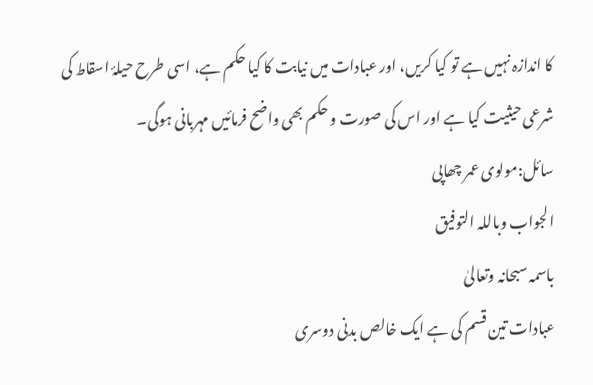کا اندازہ نہیں ہے تو کیا کریں، اور عبادات میں نیابت کا کیا حکم ہے، اسی طرح حیلۂ اسقاط کی شرعی حیثیت کیا ہے اور اس کی صورت و حکم بھی واضح فرمائیں مہربانی ہوگی۔
سائل:مولوی عمر چھاپی
الجواب وباللہ التوفیق
باسمہ سبحانہ وتعالیٰ
عبادات تین قسم کی ہے ایک خالص بدنی دوسری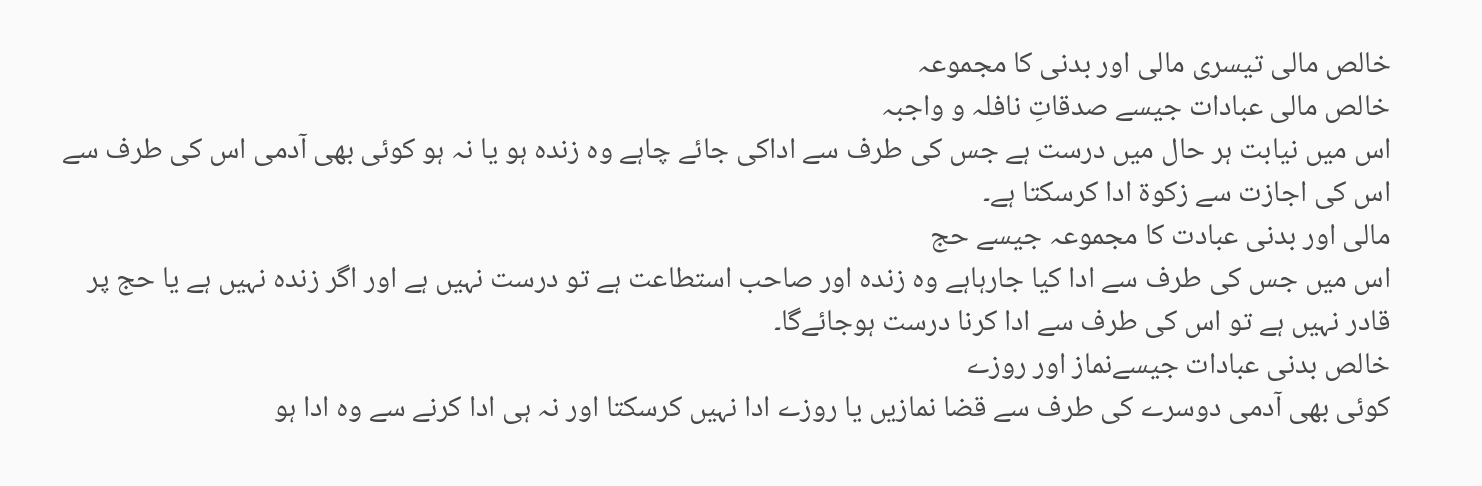خالص مالی تیسری مالی اور بدنی کا مجموعہ
خالص مالی عبادات جیسے صدقاتِ نافلہ و واجبہ
اس میں نیابت ہر حال میں درست ہے جس کی طرف سے اداکی جائے چاہے وہ زندہ ہو یا نہ ہو کوئی بھی آدمی اس کی طرف سے اس کی اجازت سے زکوۃ ادا کرسکتا ہے۔
مالی اور بدنی عبادت کا مجموعہ جیسے حج
اس میں جس کی طرف سے ادا کیا جارہاہے وہ زندہ اور صاحب استطاعت ہے تو درست نہیں ہے اور اگر زندہ نہیں ہے یا حج پر قادر نہیں ہے تو اس کی طرف سے ادا کرنا درست ہوجائےگا۔
خالص بدنی عبادات جیسےنماز اور روزے
کوئی بھی آدمی دوسرے کی طرف سے قضا نمازیں یا روزے ادا نہیں کرسکتا اور نہ ہی ادا کرنے سے وہ ادا ہو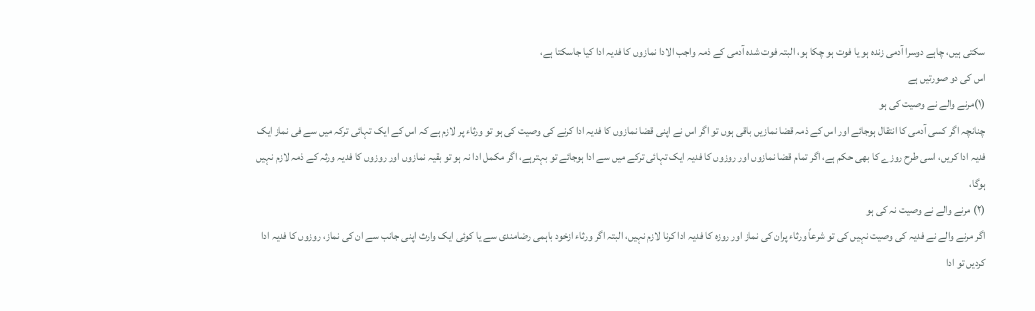سکتی ہیں، چاہے دوسرا آدمی زندہ ہو یا فوت ہو چکا ہو، البتہ فوت شدہ آدمی کے ذمہ واجب الادا نمازوں کا فدیہ ادا کیا جاسکتا ہے،
اس کی دو صورتیں ہے
(١)مرنے والے نے وصیت کی ہو
چنانچہ اگر کسی آدمی کا انتقال ہوجائے اور اس کے ذمہ قضا نمازیں باقی ہوں تو اگر اس نے اپنی قضا نمازوں کا فدیہ ادا کرنے کی وصیت کی ہو تو ورثاء پر لازم ہے کہ اس کے ایک تہائی ترکہ میں سے فی نماز ایک فدیہ ادا کریں، اسی طرح روزے کا بھی حکم ہے، اگر تمام قضا نمازوں اور روزوں کا فدیہ ایک تہائی ترکے میں سے ادا ہوجائے تو بہترہے، اگر مکمل ادا نہ ہو تو بقیہ نمازوں اور روزوں کا فدیہ ورثہ کے ذمہ لازم نہیں ہوگا،
(٢) مرنے والے نے وصیت نہ کی ہو
اگر مرنے والے نے فدیہ کی وصیت نہیں کی تو شرعاً ورثاء پران کی نماز اور روزہ کا فدیہ ادا کرنا لازم نہیں، البتہ اگر ورثاء ازخود باہمی رضامندی سے یا کوئی ایک وارث اپنی جانب سے ان کی نماز، روزوں کا فدیہ ادا کردیں تو ادا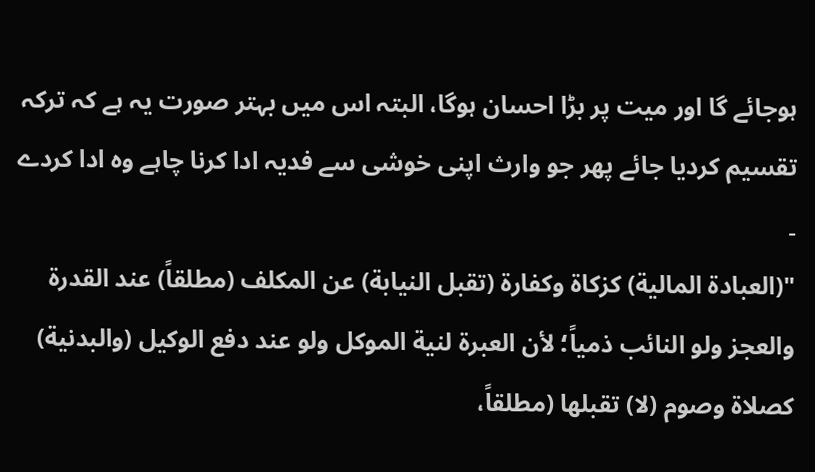ہوجائے گا اور میت پر بڑا احسان ہوگا، البتہ اس میں بہتر صورت یہ ہے کہ ترکہ تقسیم کردیا جائے پھر جو وارث اپنی خوشی سے فدیہ ادا کرنا چاہے وہ ادا کردے ۔
"(العبادة المالية) كزكاة وكفارة (تقبل النيابة) عن المكلف (مطلقاً) عند القدرة والعجز ولو النائب ذمياً؛ لأن العبرة لنية الموكل ولو عند دفع الوكيل (والبدنية) كصلاة وصوم (لا) تقبلها (مطلقاً،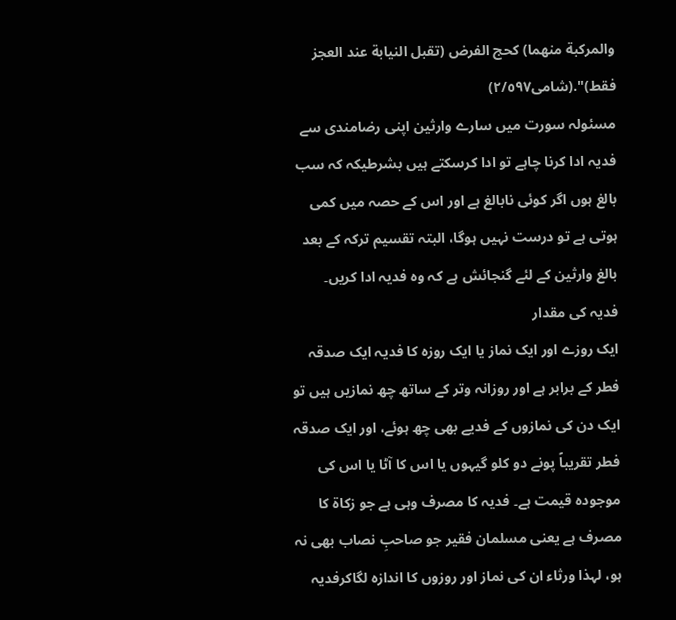والمركبة منهما) كحج الفرض (تقبل النيابة عند العجز فقط)".(شامی٢/٥٩٧)
مسئولہ سورت میں سارے وارثین اپنی رضامندی سے فدیہ ادا کرنا چاہے تو ادا کرسکتے ہیں بشرطیکہ کہ سب بالغ ہوں اگر کوئی نابالغ ہے اور اس کے حصہ میں کمی ہوتی ہے تو درست نہیں ہوگا، البتہ تقسیم ترکہ کے بعد بالغ وارثین کے لئے گنجائش ہے کہ وہ فدیہ ادا کریں۔
فدیہ کی مقدار
ایک روزے اور ایک نماز یا ایک روزہ کا فدیہ ایک صدقہ فطر کے برابر ہے اور روزانہ وتر کے ساتھ چھ نمازیں ہیں تو ایک دن کی نمازوں کے فدیے بھی چھ ہوئے، اور ایک صدقہ فطر تقریباً پونے دو کلو گیہوں یا اس کا آٹا یا اس کی موجودہ قیمت ہے۔ فدیہ کا مصرف وہی ہے جو زکاۃ کا مصرف ہے یعنی مسلمان فقیر جو صاحبِ نصاب بھی نہ ہو، لہذا ورثاء ان کی نماز اور روزوں کا اندازہ لگاکرفدیہ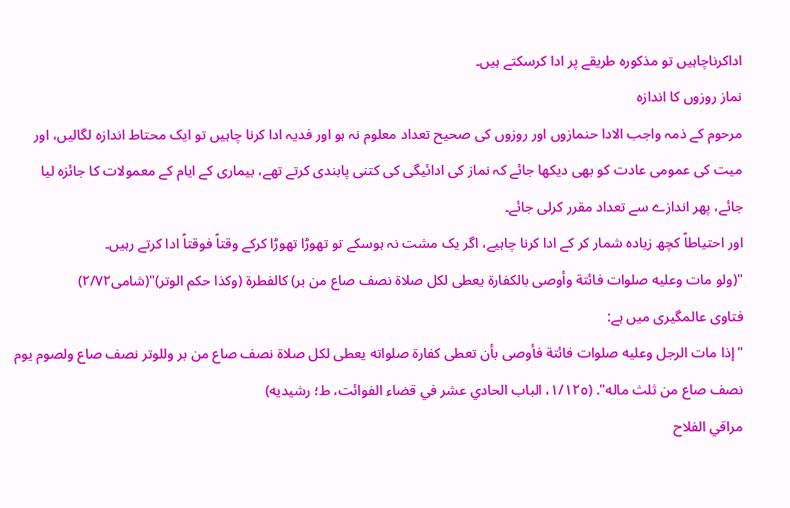اداکرناچاہیں تو مذکورہ طریقے پر ادا کرسکتے ہیں۔
نماز روزوں کا اندازہ
مرحوم کے ذمہ واجب الادا حنمازوں اور روزوں کی صحیح تعداد معلوم نہ ہو اور فدیہ ادا کرنا چاہیں تو ایک محتاط اندازہ لگالیں، اور میت کی عمومی عادت کو بھی دیکھا جائے کہ نماز کی ادائیگی کی کتنی پابندی کرتے تھے، بیماری کے ایام کے معمولات کا جائزہ لیا جائے، پھر اندازے سے تعداد مقرر کرلی جائے۔
اور احتیاطاً کچھ زیادہ شمار کر کے ادا کرنا چاہیے، اگر یک مشت نہ ہوسکے تو تھوڑا تھوڑا کرکے وقتاً فوقتاً ادا کرتے رہیں۔
"(ولو مات وعليه صلوات فائتة وأوصى بالكفارة يعطى لكل صلاة نصف صاع من بر) كالفطرة (وكذا حكم الوتر)"(شامی٢/٧٢)
فتاوی عالمگیری میں ہے:
"إذا مات الرجل وعليه صلوات فائتة فأوصى بأن تعطى كفارة صلواته يعطى لكل صلاة نصف صاع من بر وللوتر نصف صاع ولصوم يوم نصف صاع من ثلث ماله". (١/١٢٥، الباب الحادي عشر في قضاء الفوائت، ط؛ رشیدیه)
مراقي الفلاح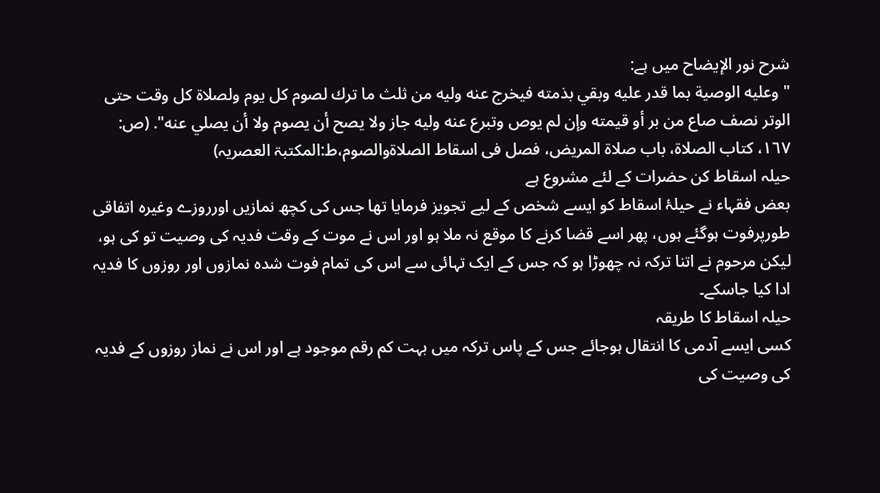شرح نور الإيضاح میں ہے:
"وعليه الوصية بما قدر عليه وبقي بذمته فيخرج عنه وليه من ثلث ما ترك لصوم كل يوم ولصلاة كل وقت حتى الوتر نصف صاع من بر أو قيمته وإن لم يوص وتبرع عنه وليه جاز ولا يصح أن يصوم ولا أن يصلي عنه". (ص: ١٦٧، کتاب الصلاۃ، باب صلاۃ المریض، فصل فی اسقاط الصلاۃوالصوم،ط:المکتبۃ العصریہ)
حیلہ اسقاط کن حضرات کے لئے مشروع ہے
بعض فقہاء نے حیلۂ اسقاط کو ایسے شخص کے لیے تجویز فرمایا تھا جس کی کچھ نمازیں اورروزے وغیرہ اتفاقی طورپرفوت ہوگئے ہوں، پھر اسے قضا کرنے کا موقع نہ ملا ہو اور اس نے موت کے وقت فدیہ کی وصیت تو کی ہو، لیکن مرحوم نے اتنا ترکہ نہ چھوڑا ہو کہ جس کے ایک تہائی سے اس کی تمام فوت شدہ نمازوں اور روزوں کا فدیہ ادا کیا جاسکے۔
حیلہ اسقاط کا طریقہ
کسی ایسے آدمی کا انتقال ہوجائے جس کے پاس ترکہ میں بہت کم رقم موجود ہے اور اس نے نماز روزوں کے فدیہ کی وصیت کی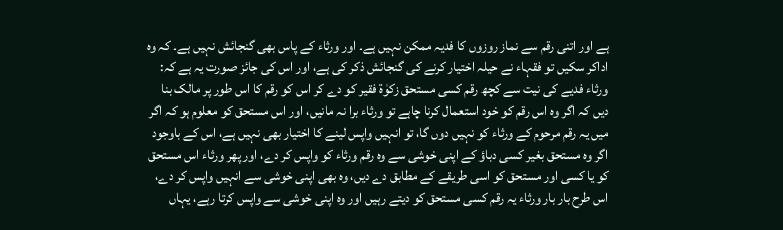ہے اور اتنی رقم سے نماز روزوں کا فدیہ ممکن نہیں ہے۔ اور ورثاء کے پاس بھی گنجائش نہیں ہے۔ کہ وہ اداکر سکیں تو فقہاء نے حیلہ اختیار کرنے کی گنجائش ذکر کی ہے، اور اس کی جائز صورت یہ ہے کہ:
ورثاء فدیے کی نیت سے کچھ رقم کسی مستحق زکوٰۃ فقیر کو دے کر اس کو رقم کا اس طور پر مالک بنا دیں کہ اگر وہ اس رقم کو خود استعمال کرنا چاہے تو ورثاء برا نہ مانیں، اور اس مستحق کو معلوم ہو کہ اگر میں یہ رقم مرحوم کے ورثاء کو نہیں دوں گا، تو انہیں واپس لینے کا اختیار بھی نہیں ہے، اس کے باوجود اگر وہ مستحق بغیر کسی دباؤ کے اپنی خوشی سے وہ رقم ورثاء کو واپس کر دے، اور پھر ورثاء اس مستحق کو یا کسی اور مستحق کو اسی طریقے کے مطابق دے دیں، وہ بھی اپنی خوشی سے انہیں واپس کر دے، اس طرح بار بار ورثاء یہ رقم کسی مستحق کو دیتے رہیں اور وہ اپنی خوشی سے واپس کرتا رہے، یہاں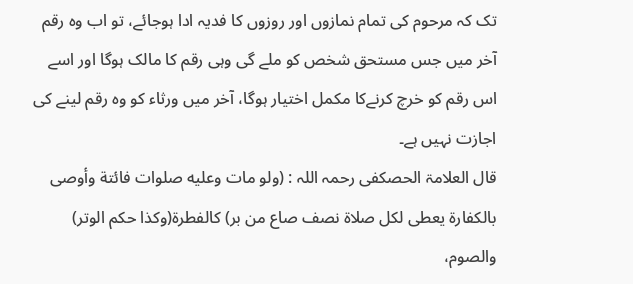تک کہ مرحوم کی تمام نمازوں اور روزوں کا فدیہ ادا ہوجائے، تو اب وہ رقم آخر میں جس مستحق شخص کو ملے گی وہی رقم کا مالک ہوگا اور اسے اس رقم کو خرچ کرنےکا مکمل اختیار ہوگا، آخر میں ورثاء کو وہ رقم لینے کی اجازت نہیں ہے۔
قال العلامۃ الحصکفی رحمہ اللہ : (ولو مات وعليه صلوات فائتة وأوصى بالكفارة يعطى لكل صلاة نصف صاع من بر) كالفطرة(وكذا حكم الوتر) والصوم،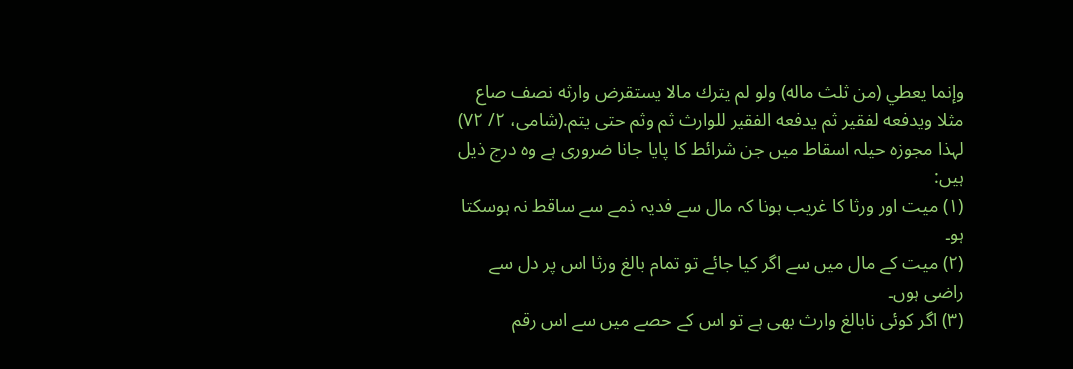وإنما يعطي (من ثلث ماله) ولو لم يترك مالا يستقرض وارثه نصف صاع مثلا ويدفعه لفقير ثم يدفعه الفقير للوارث ثم وثم حتى يتم.(شامی، ٢/ ٧٢)
لہذا مجوزہ حیلہ اسقاط میں جن شرائط کا پایا جانا ضروری ہے وہ درج ذیل ہیں:
(١) میت اور ورثا کا غریب ہونا کہ مال سے فدیہ ذمے سے ساقط نہ ہوسکتا ہو۔
(٢) میت کے مال میں سے اگر کیا جائے تو تمام بالغ ورثا اس پر دل سے راضی ہوں۔
(٣) اگر کوئی نابالغ وارث بھی ہے تو اس کے حصے میں سے اس رقم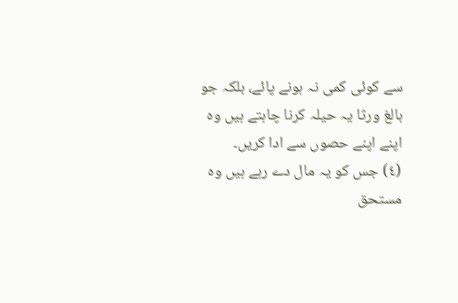سے کوئی کمی نہ ہونے پائے، بلکہ جو بالغ ورثا یہ حیلہ کرنا چاہتے ہیں وہ اپنے اپنے حصوں سے ادا کریں۔
(٤) جس کو یہ مال دے رہے ہیں وہ مستحق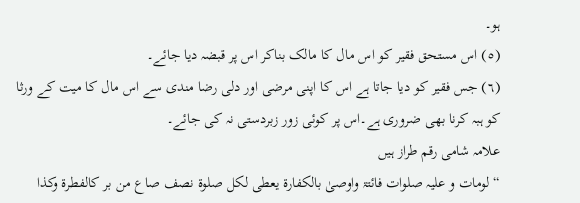ہو۔
(٥) اس مستحق فقیر کو اس مال کا مالک بناکر اس پر قبضہ دیا جائے۔
(٦) جس فقیر کو دیا جاتا ہے اس کا اپنی مرضی اور دلی رضا مندی سے اس مال کا میت کے ورثا کو ہبہ کرنا بھی ضروری ہے۔اس پر کوئی زور زبردستی نہ کی جائے۔
علامہ شامی رقم طراز ہیں
“لومات و علیہ صلوات فائتۃ واوصیٰ بالکفارۃ یعطی لکل صلوۃ نصف صاع من بر کالفطرۃ وکذا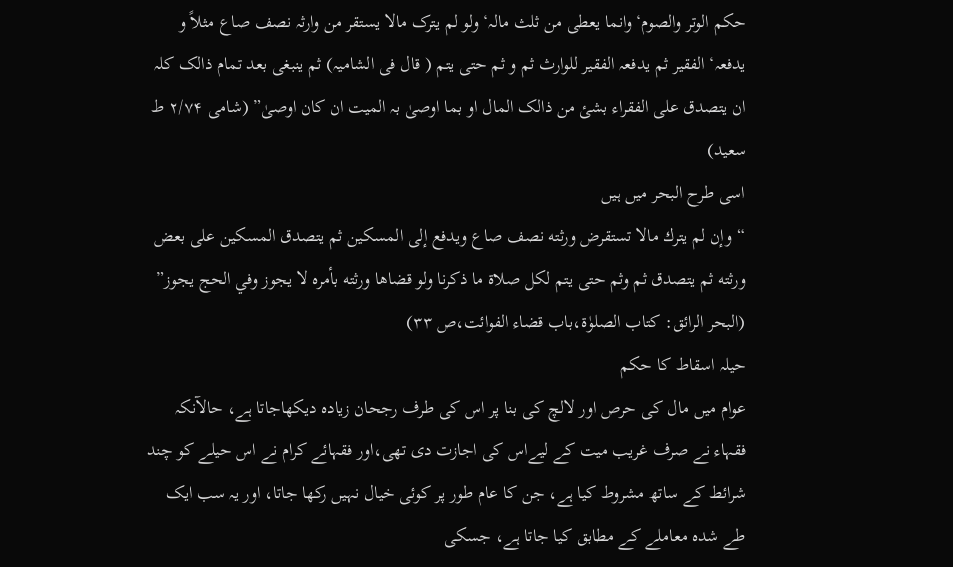حکم الوتر والصوم‘ وانما یعطی من ثلث مالہ‘ ولو لم یترک مالا یستقر من وارثہ نصف صاع مثلاً و یدفعہ‘ الفقیر ثم یدفعہ الفقیر للوارث ثم و ثم حتی یتم ( قال فی الشامیہ) ثم ینبغی بعد تمام ذالک کلہ ان یتصدق علی الفقراء بشئ من ذالک المال او بما اوصیٰ بہ المیت ان کان اوصیٰ” (شامی ۲/۷۴ ط سعید)
اسی طرح البحر میں ہیں
“وإن لم يترك مالا تستقرض ورثته نصف صاع ويدفع إلى المسكين ثم يتصدق المسكين على بعض ورثته ثم يتصدق ثم وثم حتى يتم لكل صلاة ما ذكرنا ولو قضاها ورثته بأمره لا يجوز وفي الحج يجوز” (البحر الرائق: کتاب الصلوٰۃ،باب قضاء الفوائت،ص ٣٣)
حیلہ اسقاط کا حکم
عوام میں مال کی حرص اور لالچ کی بنا پر اس کی طرف رجحان زیادہ دیکھاجاتا ہے، حالآنکہ فقہاء نے صرف غریب میت کے لیےاس کی اجازت دی تھی،اور فقہائے کرام نے اس حیلے کو چند شرائط کے ساتھ مشروط کیا ہے، جن کا عام طور پر کوئی خیال نہیں رکھا جاتا، اور یہ سب ایک طے شدہ معاملے کے مطابق کیا جاتا ہے، جسکی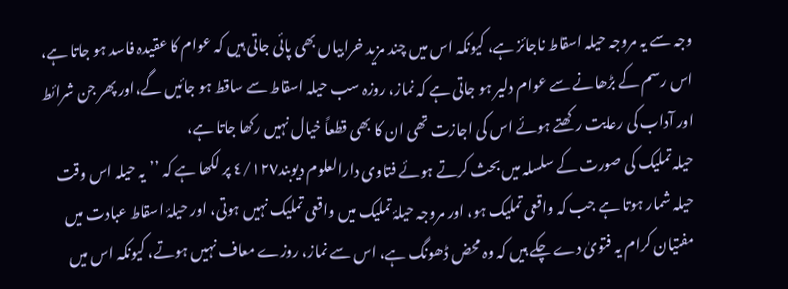وجہ سے یہ مروجہ حیلہ اسقاط ناجائز ہے، کیونکہ اس میں چند مزید خرابیاں بھی پائی جاتی ہیں کہ عوام کا عقیدہ فاسد ہو جاتا ہے، اس رسم کے بڑھانے سے عوام دلیر ہو جاتی ہے کہ نماز، روزہ سب حیلہ اسقاط سے ساقط ہو جائیں گے،اور پھر جن شرائط اور آداب کی رعایت رکھتے ہوئے اس کی اجازت تھی ان کا بھی قطعاً خیال نہیں رکھا جاتا ہے،
حیلہ تملیک کی صورت کے سلسلہ میں بحث کرتے ہوئے فتاوی دارالعلوم دیوبند٤/١٢٧ پر لکھا ہے کہ ’’یہ حیلہ اس وقت حیلہ شمار ہوتا ہے جب کہ واقعی تملیک ہو، اور مروجہ حیلۂ تملیک میں واقعی تملیک نہیں ہوتی، اور حیلۂ اسقاط عبادت میں مفتیان کرام یہ فتویٰ دے چکے ہیں کہ وہ محض ڈھونگ ہے، اس سے نماز، روزے معاف نہیں ہوتے، کیونکہ اس میں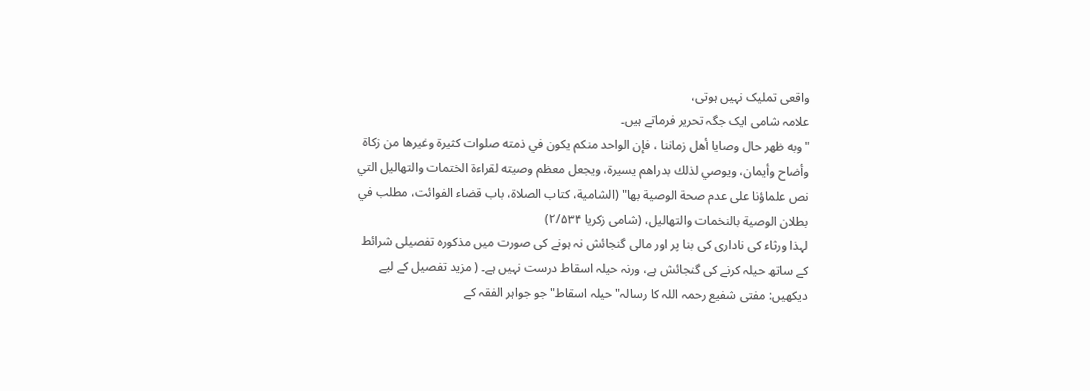واقعی تملیک نہیں ہوتی،
علامہ شامی ایک جگہ تحریر فرماتے ہیں۔
"وبه ظهر حال وصایا أهل زماننا ، فإن الواحد منکم یکون في ذمته صلوات کثیرة وغیرها من زکاة وأضاح وأیمان، ویوصي لذلك بدراهم یسیرة، ویجعل معظم وصیته لقراءة الختمات والتهالیل التي نص علماؤنا علی عدم صحة الوصیة بها" (الشامية، کتاب الصلاة، باب قضاء الفوائت، مطلب في بطلان الوصیة بالنخمات والتهالیل، (شامی زکریا ۲/۵۳۴)
لہذا ورثاء کی ناداری کی بنا پر اور مالی گنجائش نہ ہونے کی صورت میں مذکورہ تفصیلی شرائط کے ساتھ حیلہ کرنے کی گنجائش ہے، ورنہ حیلہ اسقاط درست نہیں ہے۔ ( مزید تفصیل کے لیے دیکھیں: مفتی شفیع رحمہ اللہ کا رسالہ"حیلہ اسقاط" جو جواہر الفقہ کے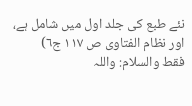نئے طبع کی جلد اول میں شامل ہے، اور نظام الفتاوی ص ۱۱۷ ج٦)
فقط والسلام: واللہ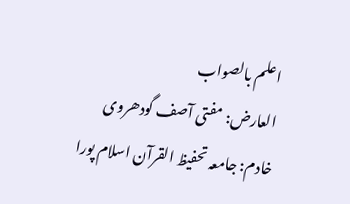اعلم بالصواب
العارض: مفتی آصف گودھروی
خادم: جامعہ تحفیظ القرآن اسلام پورا